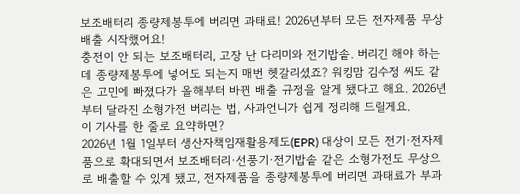보조배터리 종량제봉투에 버리면 과태료! 2026년부터 모든 전자제품 무상 배출 시작했어요!
충전이 안 되는 보조배터리, 고장 난 다리미와 전기밥솥. 버리긴 해야 하는데 종량제봉투에 넣어도 되는지 매번 헷갈리셨죠? 워킹맘 김수정 씨도 같은 고민에 빠졌다가 올해부터 바뀐 배출 규정을 알게 됐다고 해요. 2026년부터 달라진 소형가전 버리는 법, 사과언니가 쉽게 정리해 드릴게요.
이 기사를 한 줄로 요약하면?
2026년 1월 1일부터 생산자책임재활용제도(EPR) 대상이 모든 전기·전자제품으로 확대되면서 보조배터리·선풍기·전기밥솥 같은 소형가전도 무상으로 배출할 수 있게 됐고, 전자제품을 종량제봉투에 버리면 과태료가 부과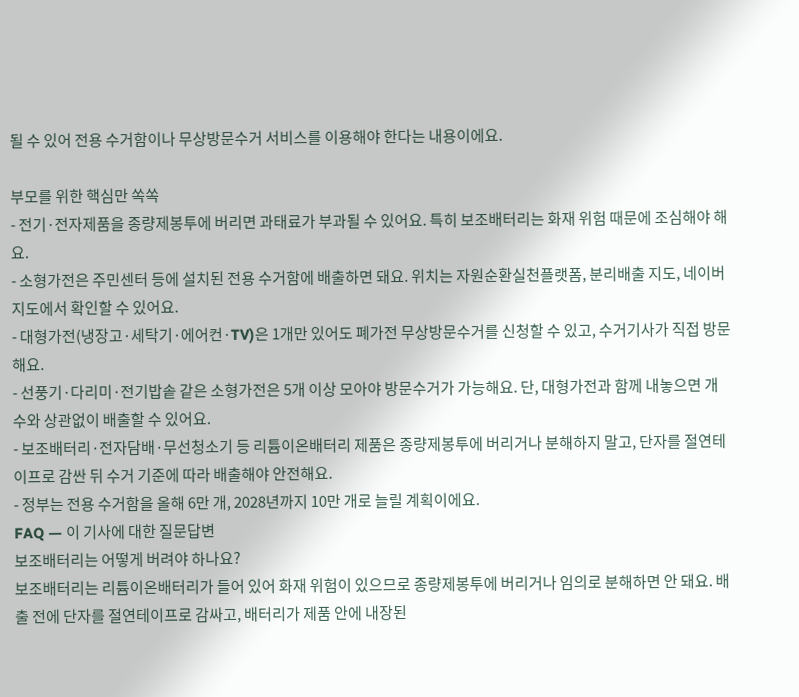될 수 있어 전용 수거함이나 무상방문수거 서비스를 이용해야 한다는 내용이에요.

부모를 위한 핵심만 쏙쏙
- 전기·전자제품을 종량제봉투에 버리면 과태료가 부과될 수 있어요. 특히 보조배터리는 화재 위험 때문에 조심해야 해요.
- 소형가전은 주민센터 등에 설치된 전용 수거함에 배출하면 돼요. 위치는 자원순환실천플랫폼, 분리배출 지도, 네이버 지도에서 확인할 수 있어요.
- 대형가전(냉장고·세탁기·에어컨·TV)은 1개만 있어도 폐가전 무상방문수거를 신청할 수 있고, 수거기사가 직접 방문해요.
- 선풍기·다리미·전기밥솥 같은 소형가전은 5개 이상 모아야 방문수거가 가능해요. 단, 대형가전과 함께 내놓으면 개수와 상관없이 배출할 수 있어요.
- 보조배터리·전자담배·무선청소기 등 리튬이온배터리 제품은 종량제봉투에 버리거나 분해하지 말고, 단자를 절연테이프로 감싼 뒤 수거 기준에 따라 배출해야 안전해요.
- 정부는 전용 수거함을 올해 6만 개, 2028년까지 10만 개로 늘릴 계획이에요.
FAQ — 이 기사에 대한 질문답변
보조배터리는 어떻게 버려야 하나요?
보조배터리는 리튬이온배터리가 들어 있어 화재 위험이 있으므로 종량제봉투에 버리거나 임의로 분해하면 안 돼요. 배출 전에 단자를 절연테이프로 감싸고, 배터리가 제품 안에 내장된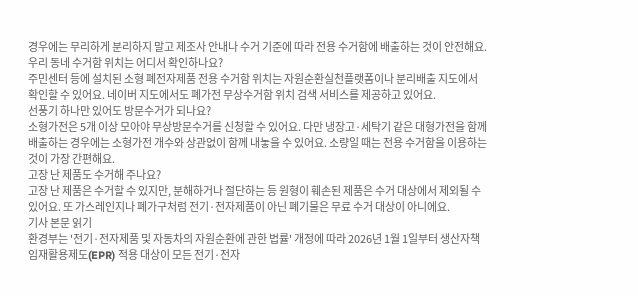경우에는 무리하게 분리하지 말고 제조사 안내나 수거 기준에 따라 전용 수거함에 배출하는 것이 안전해요.
우리 동네 수거함 위치는 어디서 확인하나요?
주민센터 등에 설치된 소형 폐전자제품 전용 수거함 위치는 자원순환실천플랫폼이나 분리배출 지도에서 확인할 수 있어요. 네이버 지도에서도 폐가전 무상수거함 위치 검색 서비스를 제공하고 있어요.
선풍기 하나만 있어도 방문수거가 되나요?
소형가전은 5개 이상 모아야 무상방문수거를 신청할 수 있어요. 다만 냉장고·세탁기 같은 대형가전을 함께 배출하는 경우에는 소형가전 개수와 상관없이 함께 내놓을 수 있어요. 소량일 때는 전용 수거함을 이용하는 것이 가장 간편해요.
고장 난 제품도 수거해 주나요?
고장 난 제품은 수거할 수 있지만, 분해하거나 절단하는 등 원형이 훼손된 제품은 수거 대상에서 제외될 수 있어요. 또 가스레인지나 폐가구처럼 전기·전자제품이 아닌 폐기물은 무료 수거 대상이 아니에요.
기사 본문 읽기
환경부는 '전기·전자제품 및 자동차의 자원순환에 관한 법률' 개정에 따라 2026년 1월 1일부터 생산자책임재활용제도(EPR) 적용 대상이 모든 전기·전자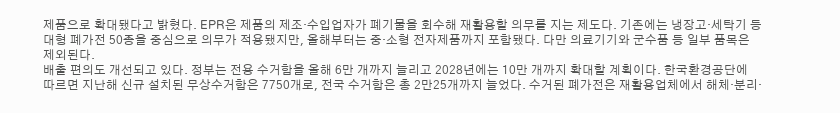제품으로 확대됐다고 밝혔다. EPR은 제품의 제조·수입업자가 폐기물을 회수해 재활용할 의무를 지는 제도다. 기존에는 냉장고·세탁기 등 대형 폐가전 50종을 중심으로 의무가 적용됐지만, 올해부터는 중·소형 전자제품까지 포함됐다. 다만 의료기기와 군수품 등 일부 품목은 제외된다.
배출 편의도 개선되고 있다. 정부는 전용 수거함을 올해 6만 개까지 늘리고 2028년에는 10만 개까지 확대할 계획이다. 한국환경공단에 따르면 지난해 신규 설치된 무상수거함은 7750개로, 전국 수거함은 총 2만25개까지 늘었다. 수거된 폐가전은 재활용업체에서 해체·분리·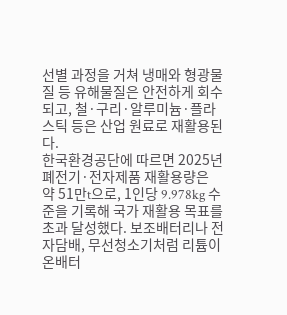선별 과정을 거쳐 냉매와 형광물질 등 유해물질은 안전하게 회수되고, 철·구리·알루미늄·플라스틱 등은 산업 원료로 재활용된다.
한국환경공단에 따르면 2025년 폐전기·전자제품 재활용량은 약 51만t으로, 1인당 9.978kg 수준을 기록해 국가 재활용 목표를 초과 달성했다. 보조배터리나 전자담배, 무선청소기처럼 리튬이온배터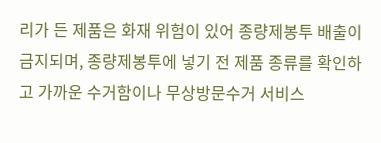리가 든 제품은 화재 위험이 있어 종량제봉투 배출이 금지되며, 종량제봉투에 넣기 전 제품 종류를 확인하고 가까운 수거함이나 무상방문수거 서비스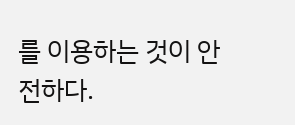를 이용하는 것이 안전하다.